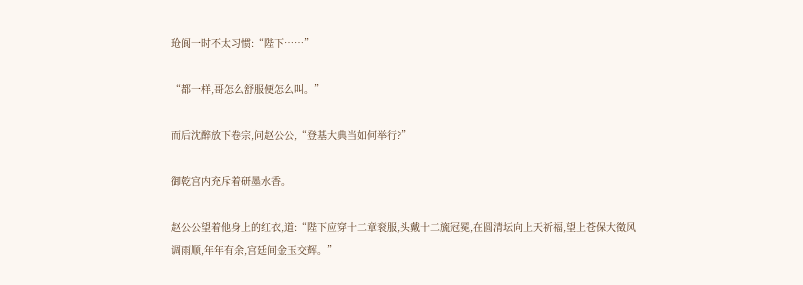玱阆一时不太习惯:“陛下……”

“都一样,哥怎么舒服便怎么叫。”

而后沈醉放下卷宗,问赵公公,“登基大典当如何举行?”

御乾宫内充斥着研墨水香。

赵公公望着他身上的红衣,道:“陛下应穿十二章衮服,头戴十二旒冠冕,在圆清坛向上天祈福,望上苍保大徵风调雨顺,年年有余,宫廷间金玉交辉。”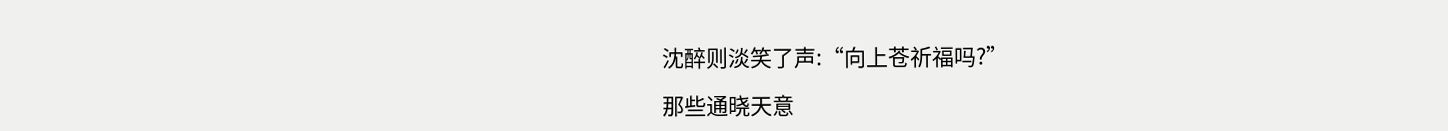沈醉则淡笑了声:“向上苍祈福吗?”

那些通晓天意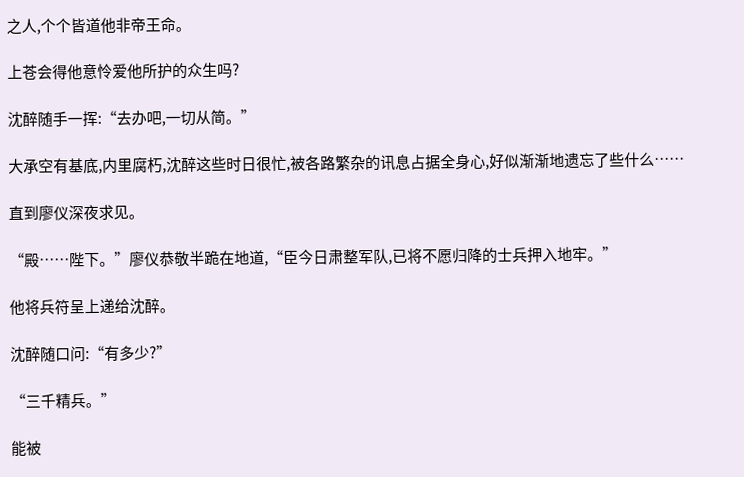之人,个个皆道他非帝王命。

上苍会得他意怜爱他所护的众生吗?

沈醉随手一挥:“去办吧,一切从简。”

大承空有基底,内里腐朽,沈醉这些时日很忙,被各路繁杂的讯息占据全身心,好似渐渐地遗忘了些什么……

直到廖仪深夜求见。

“殿……陛下。”廖仪恭敬半跪在地道,“臣今日肃整军队,已将不愿归降的士兵押入地牢。”

他将兵符呈上递给沈醉。

沈醉随口问:“有多少?”

“三千精兵。”

能被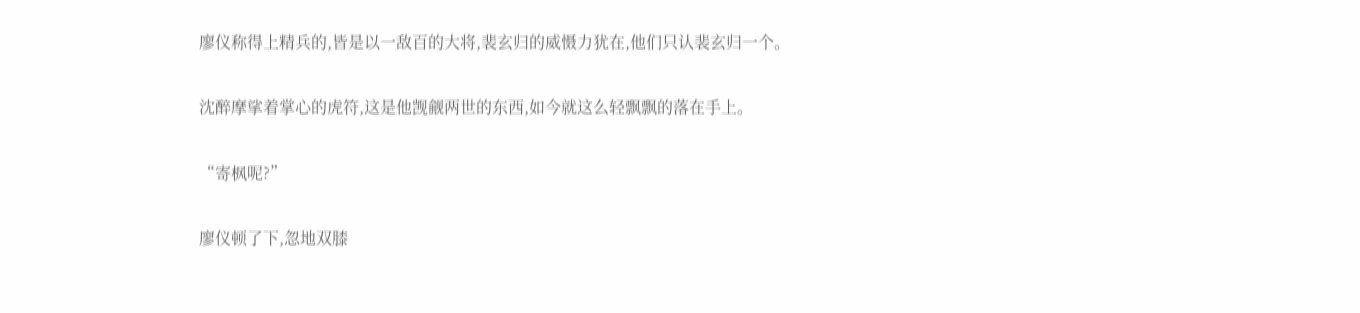廖仪称得上精兵的,皆是以一敌百的大将,裴玄归的威慑力犹在,他们只认裴玄归一个。

沈醉摩挲着掌心的虎符,这是他觊觎两世的东西,如今就这么轻飘飘的落在手上。

“寄枫呢?”

廖仪顿了下,忽地双膝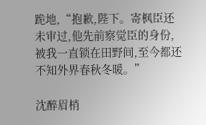跪地,“抱歉,陛下。寄枫臣还未审过,他先前察觉臣的身份,被我一直锁在田野间,至今都还不知外界春秋冬暖。”

沈醉眉梢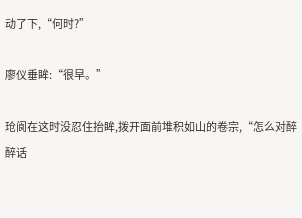动了下,“何时?”

廖仪垂眸:“很早。”

玱阆在这时没忍住抬眸,拨开面前堆积如山的卷宗,“怎么对醉醉话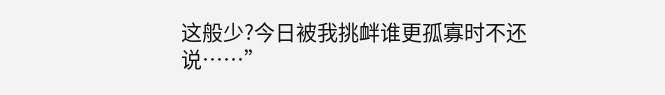这般少?今日被我挑衅谁更孤寡时不还说……”